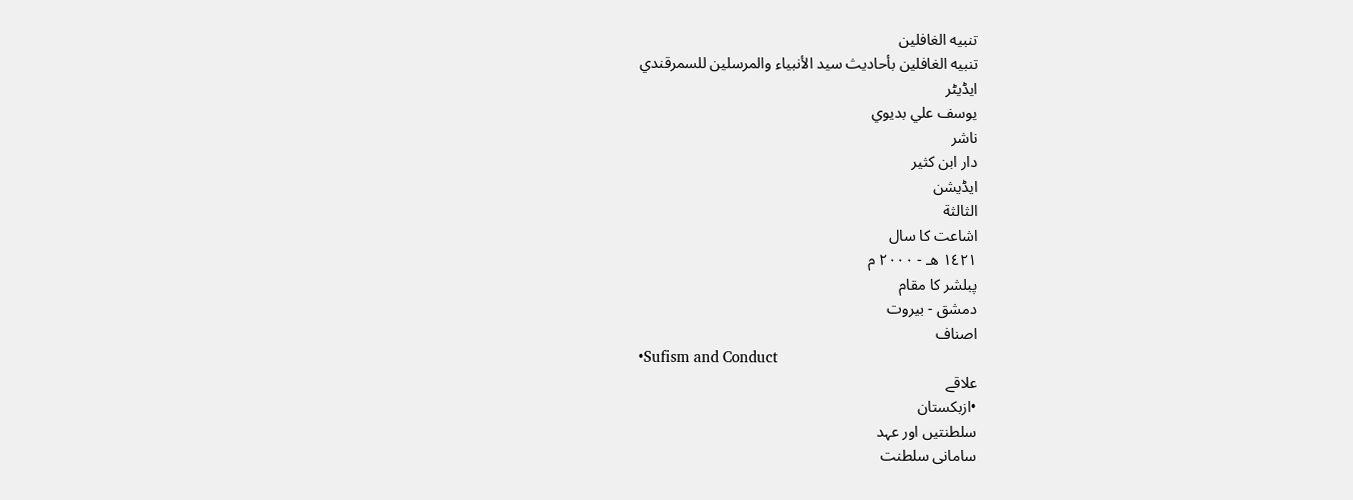تنبيه الغافلين
تنبيه الغافلين بأحاديث سيد الأنبياء والمرسلين للسمرقندي
ایڈیٹر
يوسف علي بديوي
ناشر
دار ابن كثير
ایڈیشن
الثالثة
اشاعت کا سال
١٤٢١ هـ - ٢٠٠٠ م
پبلشر کا مقام
دمشق - بيروت
اصناف
•Sufism and Conduct
علاقے
•ازبکستان
سلطنتیں اور عہد
سامانی سلطنت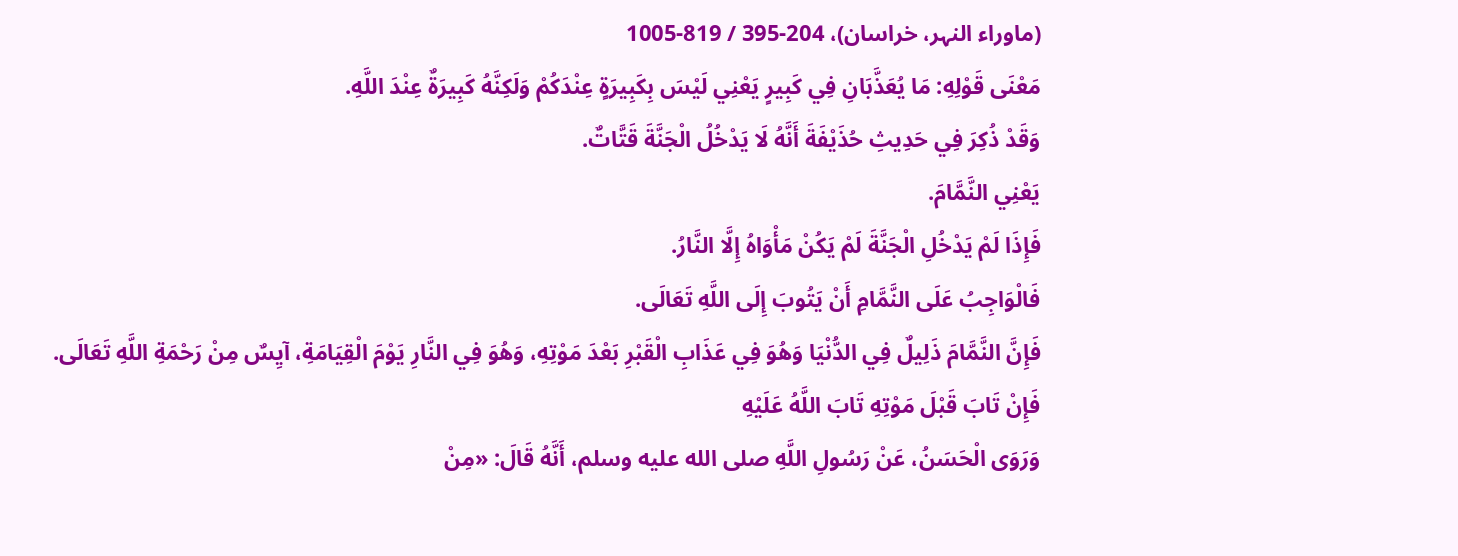(ماوراء النہر، خراسان)، 204-395 / 819-1005
مَعْنَى قَوْلِهِ: مَا يُعَذَّبَانِ فِي كَبِيرٍ يَعْنِي لَيْسَ بِكَبِيرَةٍ عِنْدَكُمْ وَلَكِنَّهُ كَبِيرَةٌ عِنْدَ اللَّهِ.
وَقَدْ ذُكِرَ فِي حَدِيثِ حُذَيْفَةَ أَنَّهُ لَا يَدْخُلُ الْجَنَّةَ قَتَّاتٌ.
يَعْنِي النَّمَّامَ.
فَإِذَا لَمْ يَدْخُلِ الْجَنَّةَ لَمْ يَكُنْ مَأْوَاهُ إِلَّا النَّارُ.
فَالْوَاجِبُ عَلَى النَّمَّامِ أَنْ يَتُوبَ إِلَى اللَّهِ تَعَالَى.
فَإِنَّ النَّمَّامَ ذَلِيلٌ فِي الدُّنْيَا وَهُوَ فِي عَذَابِ الْقَبْرِ بَعْدَ مَوْتِهِ، وَهُوَ فِي النَّارِ يَوْمَ الْقِيَامَةِ، آيِسٌ مِنْ رَحْمَةِ اللَّهِ تَعَالَى.
فَإِنْ تَابَ قَبْلَ مَوْتِهِ تَابَ اللَّهُ عَلَيْهِ
وَرَوَى الْحَسَنُ، عَنْ رَسُولِ اللَّهِ صلى الله عليه وسلم، أَنَّهُ قَالَ: «مِنْ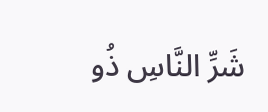شَرِّ النَّاسِ ذُو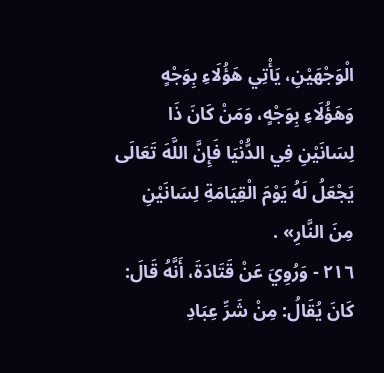الْوَجْهَيْنِ، يَأْتِي هَؤُلَاءِ بِوَجْهٍ وَهَؤُلَاءِ بِوَجْهٍ، وَمَنْ كَانَ ذَا لِسَانَيْنِ فِي الدُّنْيَا فَإِنَّ اللَّهَ تَعَالَى يَجْعَلُ لَهُ يَوْمَ الْقِيَامَةِ لِسَانَيْنِ مِنَ النَّارِ» .
٢١٦ - وَرُوِيَ عَنْ قَتَادَةَ، أَنَّهُ قَالَ: كَانَ يُقَالُ: مِنْ شَرِّ عِبَادِ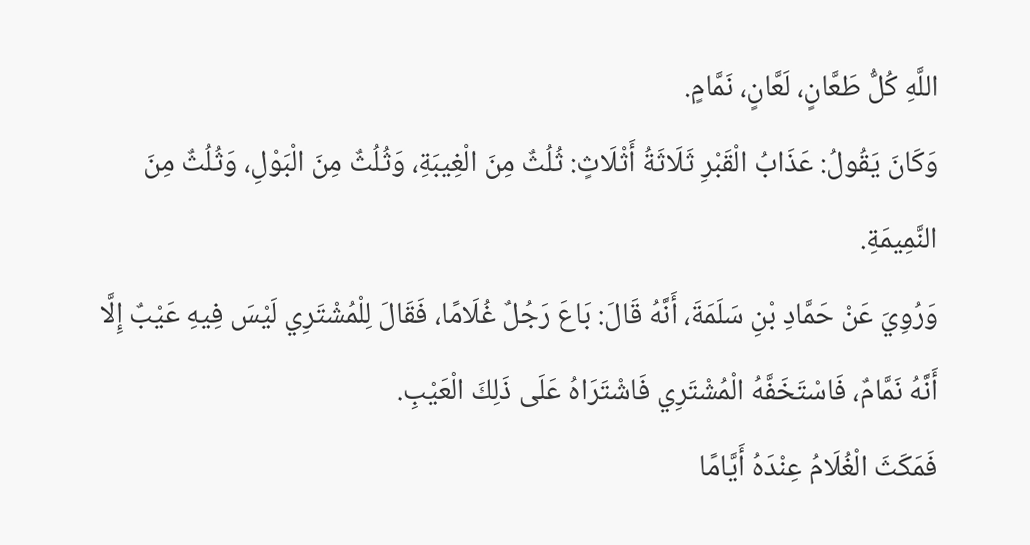اللَّهِ كُلُّ طَعَّانٍ، لَعَّانٍ، نَمَّامٍ.
وَكَانَ يَقُولُ: عَذَابُ الْقَبْرِ ثَلَاثَةُ أَثْلَاثٍ: ثُلُثٌ مِنَ الْغِيبَةِ، وَثُلُثٌ مِنَ الْبَوْلِ، وَثُلُثٌ مِنَ النَّمِيمَةِ.
وَرُوِيَ عَنْ حَمَّادِ بْنِ سَلَمَةَ، أَنَّهُ قَالَ: بَاعَ رَجُلٌ غُلَامًا، فَقَالَ لِلْمُشْتَرِي لَيْسَ فِيهِ عَيْبٌ إِلَّا أَنَّهُ نَمَّامٌ، فَاسْتَخَفَّهُ الْمُشْتَرِي فَاشْتَرَاهُ عَلَى ذَلِكَ الْعَيْبِ.
فَمَكَثَ الْغُلَامُ عِنْدَهُ أَيَّامًا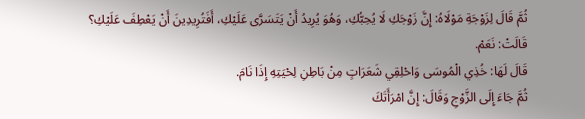ثُمَّ قَالَ لِزَوْجَةِ مَوْلَاهُ: إِنَّ زَوْجَكِ لَا يُحِبُّكِ، وَهُوَ يُرِيدُ أَنْ يَتَسَرَّى عَلَيْكِ، أَفَتُرِيدِينَ أَنْ يَعْطِفَ عَلَيْكِ؟ قَالَتْ: نَعَمْ.
قَالَ لَهَا: خُذِي الْمُوسَى وَاحْلِقِي شَعَرَاتٍ مِنْ بَاطِنِ لِحْيَتِهِ إِذَا نَامَ.
ثُمَّ جَاءَ إِلَى الزَّوْجِ وَقَالَ: إِنَّ امْرَأَتَكَ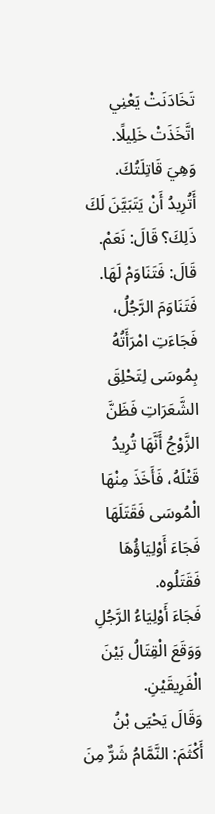تَخَادَنَتْ يَعْنِي اتَّخَذَتْ خَلِيلًا.
وَهِيَ قَاتِلَتُكَ.
أَتُرِيدُ أَنْ يَتَبَيَّنَ لَكَ ذَلِكَ؟ قَالَ: نَعَمْ.
قَالَ: فَتَنَاوَمْ لَهَا.
فَتَنَاوَمَ الرَّجُلُ، فَجَاءَتِ امْرَأَتُهُ بِمُوسَى لِتَحْلِقَ الشَّعَرَاتِ فَظَنَّ الزَّوْجُ أَنَّهَا تُرِيدُ قَتْلَهُ، فَأَخَذَ مِنْهَا الْمُوسَى فَقَتَلَهَا فَجَاءَ أَوْلِيَاؤُهَا فَقَتَلُوه.
فَجَاءَ أَوْلِيَاءُ الرَّجُلِ وَوَقَعَ الْقِتَالُ بَيْنَ الْفَرِيقَيْنِ.
وَقَالَ يَحْيَى بْنُ أَكْثَمَ: النَّمَّامُ شَرٌّ مِنَ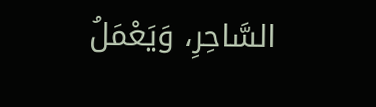السَّاحِرِ، وَيَعْمَلُ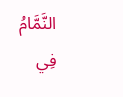النَّمَّامُ فِي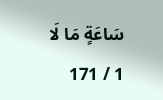سَاعَةٍ مَا لَا
1 / 171